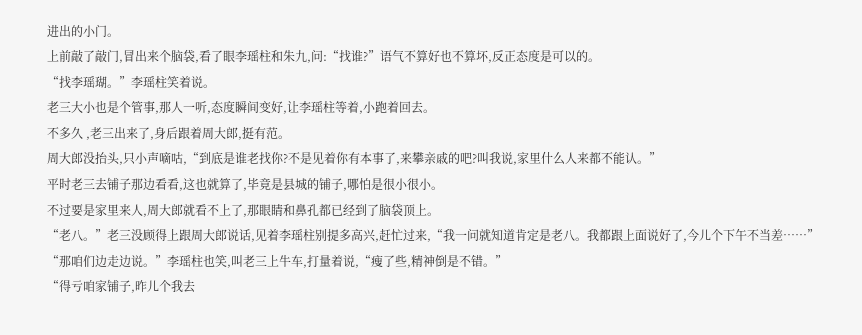进出的小门。
上前敲了敲门,冒出来个脑袋,看了眼李瑶柱和朱九,问:“找谁?”语气不算好也不算坏,反正态度是可以的。
“找李瑶瑚。”李瑶柱笑着说。
老三大小也是个管事,那人一听,态度瞬间变好,让李瑶柱等着,小跑着回去。
不多久 ,老三出来了,身后跟着周大郎,挺有范。
周大郎没抬头,只小声嘀咕,“到底是谁老找你?不是见着你有本事了,来攀亲戚的吧?叫我说,家里什么人来都不能认。”
平时老三去铺子那边看看,这也就算了,毕竟是县城的铺子,哪怕是很小很小。
不过要是家里来人,周大郎就看不上了,那眼睛和鼻孔都已经到了脑袋顶上。
“老八。”老三没顾得上跟周大郎说话,见着李瑶柱别提多高兴,赶忙过来,“我一问就知道肯定是老八。我都跟上面说好了,今儿个下午不当差……”
“那咱们边走边说。”李瑶柱也笑,叫老三上牛车,打量着说,“瘦了些,精神倒是不错。”
“得亏咱家铺子,昨儿个我去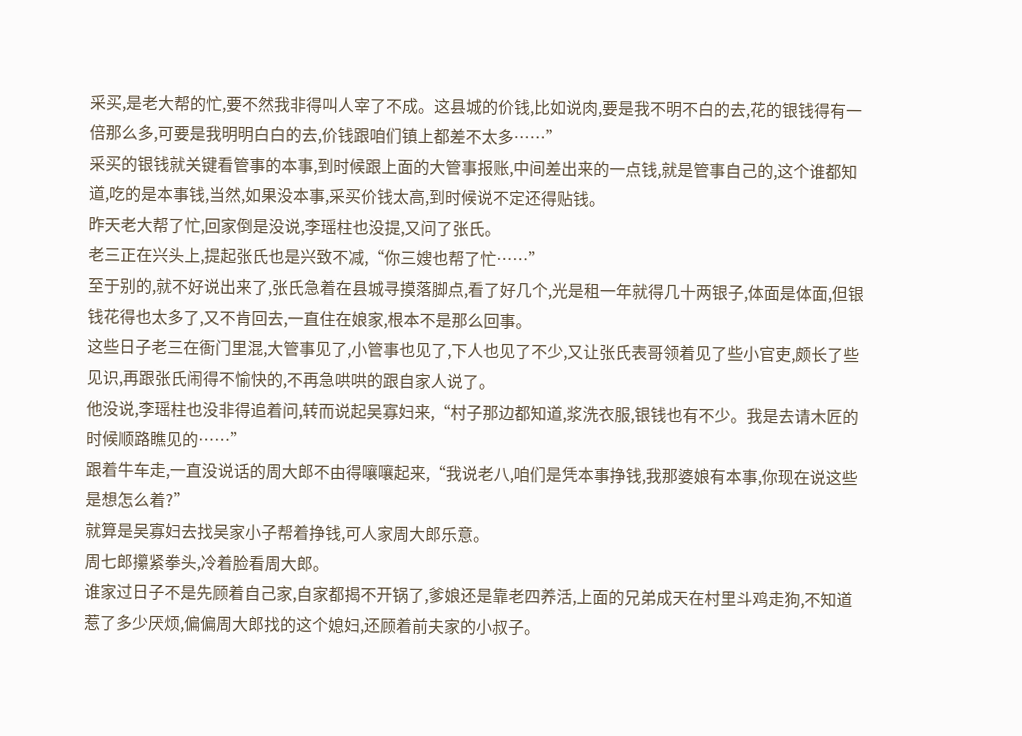采买,是老大帮的忙,要不然我非得叫人宰了不成。这县城的价钱,比如说肉,要是我不明不白的去,花的银钱得有一倍那么多,可要是我明明白白的去,价钱跟咱们镇上都差不太多……”
采买的银钱就关键看管事的本事,到时候跟上面的大管事报账,中间差出来的一点钱,就是管事自己的,这个谁都知道,吃的是本事钱,当然,如果没本事,采买价钱太高,到时候说不定还得贴钱。
昨天老大帮了忙,回家倒是没说,李瑶柱也没提,又问了张氏。
老三正在兴头上,提起张氏也是兴致不减,“你三嫂也帮了忙……”
至于别的,就不好说出来了,张氏急着在县城寻摸落脚点,看了好几个,光是租一年就得几十两银子,体面是体面,但银钱花得也太多了,又不肯回去,一直住在娘家,根本不是那么回事。
这些日子老三在衙门里混,大管事见了,小管事也见了,下人也见了不少,又让张氏表哥领着见了些小官吏,颇长了些见识,再跟张氏闹得不愉快的,不再急哄哄的跟自家人说了。
他没说,李瑶柱也没非得追着问,转而说起吴寡妇来,“村子那边都知道,浆洗衣服,银钱也有不少。我是去请木匠的时候顺路瞧见的……”
跟着牛车走,一直没说话的周大郎不由得嚷嚷起来,“我说老八,咱们是凭本事挣钱,我那婆娘有本事,你现在说这些是想怎么着?”
就算是吴寡妇去找吴家小子帮着挣钱,可人家周大郎乐意。
周七郎攥紧拳头,冷着脸看周大郎。
谁家过日子不是先顾着自己家,自家都揭不开锅了,爹娘还是靠老四养活,上面的兄弟成天在村里斗鸡走狗,不知道惹了多少厌烦,偏偏周大郎找的这个媳妇,还顾着前夫家的小叔子。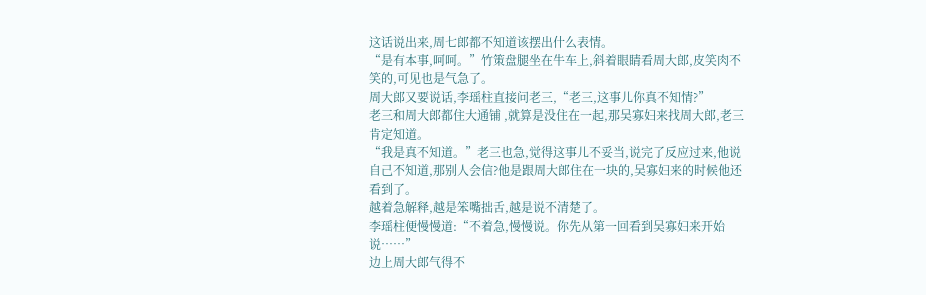这话说出来,周七郎都不知道该摆出什么表情。
“是有本事,呵呵。”竹策盘腿坐在牛车上,斜着眼睛看周大郎,皮笑肉不笑的,可见也是气急了。
周大郎又要说话,李瑶柱直接问老三,“老三,这事儿你真不知情?”
老三和周大郎都住大通铺 ,就算是没住在一起,那吴寡妇来找周大郎,老三肯定知道。
“我是真不知道。”老三也急,觉得这事儿不妥当,说完了反应过来,他说自己不知道,那别人会信?他是跟周大郎住在一块的,吴寡妇来的时候他还看到了。
越着急解释,越是笨嘴拙舌,越是说不清楚了。
李瑶柱便慢慢道:“不着急,慢慢说。你先从第一回看到吴寡妇来开始说……”
边上周大郎气得不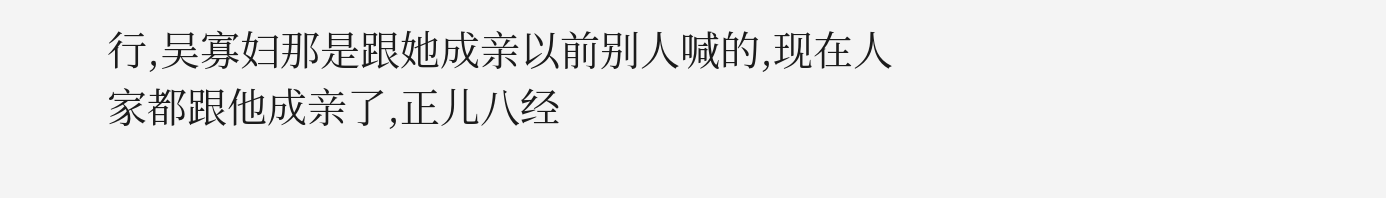行,吴寡妇那是跟她成亲以前别人喊的,现在人家都跟他成亲了,正儿八经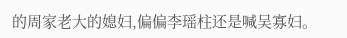的周家老大的媳妇,偏偏李瑶柱还是喊吴寡妇。